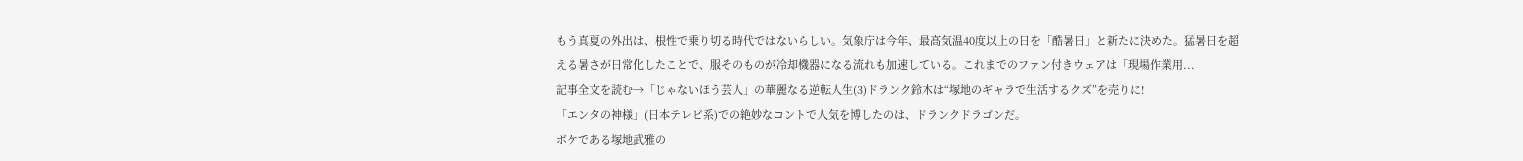もう真夏の外出は、根性で乗り切る時代ではないらしい。気象庁は今年、最高気温40度以上の日を「酷暑日」と新たに決めた。猛暑日を超える暑さが日常化したことで、服そのものが冷却機器になる流れも加速している。これまでのファン付きウェアは「現場作業用...
記事全文を読む→「じゃないほう芸人」の華麗なる逆転人生(3)ドランク鈴木は“塚地のギャラで生活するクズ”を売りに!
「エンタの神様」(日本テレビ系)での絶妙なコントで人気を博したのは、ドランクドラゴンだ。
ボケである塚地武雅の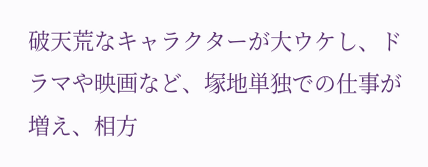破天荒なキャラクターが大ウケし、ドラマや映画など、塚地単独での仕事が増え、相方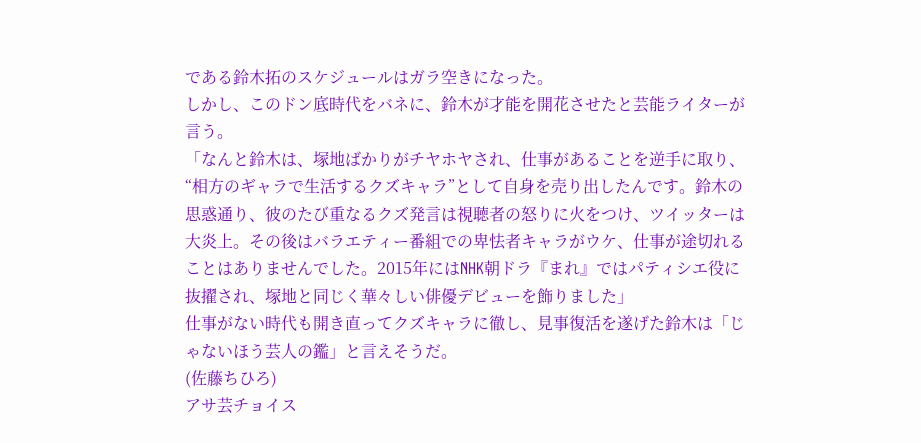である鈴木拓のスケジュールはガラ空きになった。
しかし、このドン底時代をバネに、鈴木が才能を開花させたと芸能ライターが言う。
「なんと鈴木は、塚地ばかりがチヤホヤされ、仕事があることを逆手に取り、“相方のギャラで生活するクズキャラ”として自身を売り出したんです。鈴木の思惑通り、彼のたび重なるクズ発言は視聴者の怒りに火をつけ、ツイッターは大炎上。その後はバラエティー番組での卑怯者キャラがウケ、仕事が途切れることはありませんでした。2015年にはNHK朝ドラ『まれ』ではパティシエ役に抜擢され、塚地と同じく華々しい俳優デビューを飾りました」
仕事がない時代も開き直ってクズキャラに徹し、見事復活を遂げた鈴木は「じゃないほう芸人の鑑」と言えそうだ。
(佐藤ちひろ)
アサ芸チョイス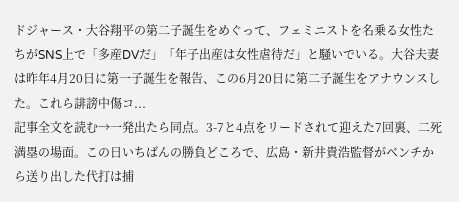ドジャース・大谷翔平の第二子誕生をめぐって、フェミニストを名乗る女性たちがSNS上で「多産DVだ」「年子出産は女性虐待だ」と騒いでいる。大谷夫妻は昨年4月20日に第一子誕生を報告、この6月20日に第二子誕生をアナウンスした。これら誹謗中傷コ...
記事全文を読む→一発出たら同点。3-7と4点をリードされて迎えた7回裏、二死満塁の場面。この日いちばんの勝負どころで、広島・新井貴浩監督がベンチから送り出した代打は捕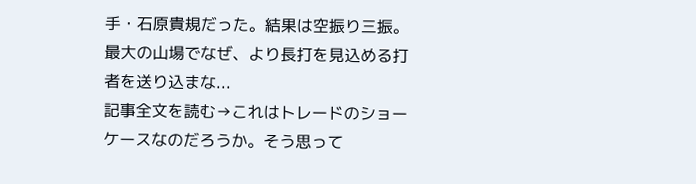手・石原貴規だった。結果は空振り三振。最大の山場でなぜ、より長打を見込める打者を送り込まな...
記事全文を読む→これはトレードのショーケースなのだろうか。そう思って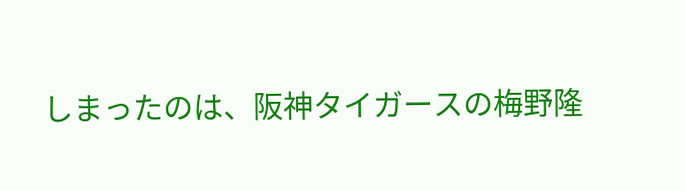しまったのは、阪神タイガースの梅野隆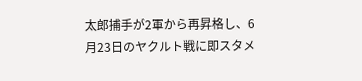太郎捕手が2軍から再昇格し、6月23日のヤクルト戦に即スタメ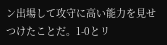ン出場して攻守に高い能力を見せつけたことだ。1-0とリ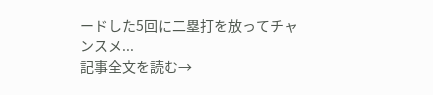ードした5回に二塁打を放ってチャンスメ...
記事全文を読む→